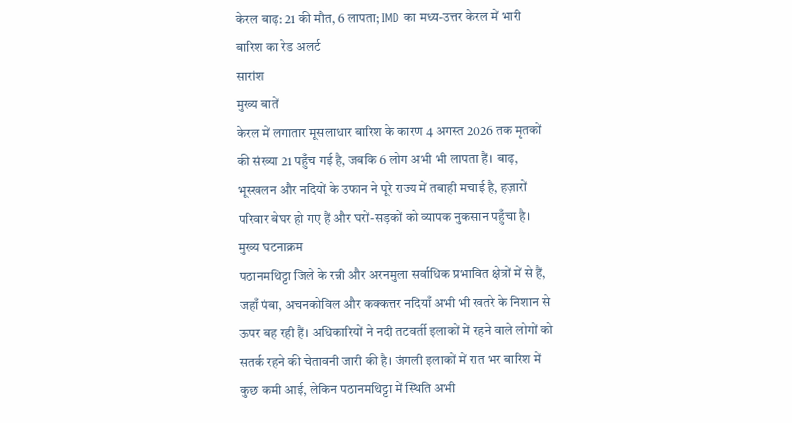केरल बाढ़: 21 की मौत, 6 लापता; IMD का मध्य-उत्तर केरल में भारी बारिश का रेड अलर्ट
सारांश
मुख्य बातें
केरल में लगातार मूसलाधार बारिश के कारण 4 अगस्त 2026 तक मृतकों की संख्या 21 पहुँच गई है, जबकि 6 लोग अभी भी लापता हैं। बाढ़, भूस्खलन और नदियों के उफान ने पूरे राज्य में तबाही मचाई है, हज़ारों परिवार बेघर हो गए हैं और घरों-सड़कों को व्यापक नुकसान पहुँचा है।
मुख्य घटनाक्रम
पठानमथिट्टा जिले के रन्नी और अरनमुला सर्वाधिक प्रभावित क्षेत्रों में से हैं, जहाँ पंबा, अचनकोविल और कक्कत्तर नदियाँ अभी भी खतरे के निशान से ऊपर बह रही हैं। अधिकारियों ने नदी तटवर्ती इलाकों में रहने वाले लोगों को सतर्क रहने की चेतावनी जारी की है। जंगली इलाकों में रात भर बारिश में कुछ कमी आई, लेकिन पठानमथिट्टा में स्थिति अभी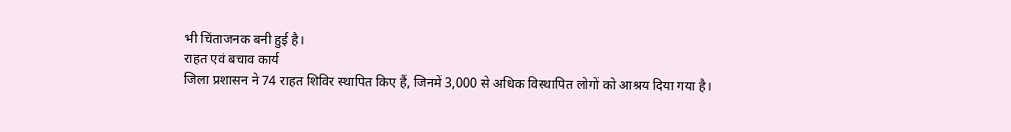भी चिंताजनक बनी हुई है।
राहत एवं बचाव कार्य
जिला प्रशासन ने 74 राहत शिविर स्थापित किए हैं, जिनमें 3,000 से अधिक विस्थापित लोगों को आश्रय दिया गया है।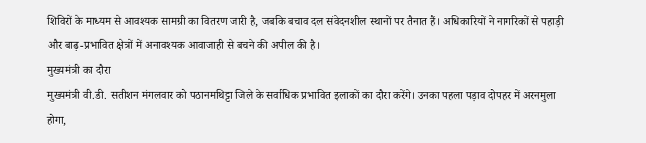शिविरों के माध्यम से आवश्यक सामग्री का वितरण जारी है, जबकि बचाव दल संवेदनशील स्थानों पर तैनात हैं। अधिकारियों ने नागरिकों से पहाड़ी और बाढ़-प्रभावित क्षेत्रों में अनावश्यक आवाजाही से बचने की अपील की है।
मुख्यमंत्री का दौरा
मुख्यमंत्री वी.डी. सतीशन मंगलवार को पठानमथिट्टा जिले के सर्वाधिक प्रभावित इलाकों का दौरा करेंगे। उनका पहला पड़ाव दोपहर में अरनमुला होगा,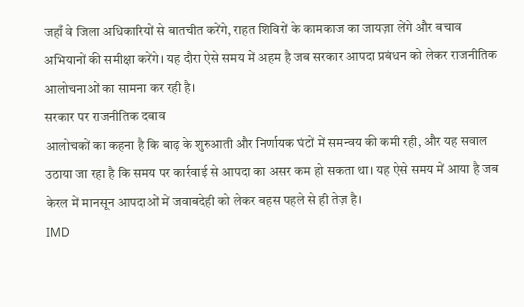जहाँ वे जिला अधिकारियों से बातचीत करेंगे, राहत शिविरों के कामकाज का जायज़ा लेंगे और बचाव अभियानों की समीक्षा करेंगे। यह दौरा ऐसे समय में अहम है जब सरकार आपदा प्रबंधन को लेकर राजनीतिक आलोचनाओं का सामना कर रही है।
सरकार पर राजनीतिक दबाव
आलोचकों का कहना है कि बाढ़ के शुरुआती और निर्णायक घंटों में समन्वय की कमी रही, और यह सवाल उठाया जा रहा है कि समय पर कार्रवाई से आपदा का असर कम हो सकता था। यह ऐसे समय में आया है जब केरल में मानसून आपदाओं में जवाबदेही को लेकर बहस पहले से ही तेज़ है।
IMD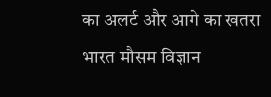का अलर्ट और आगे का खतरा
भारत मौसम विज्ञान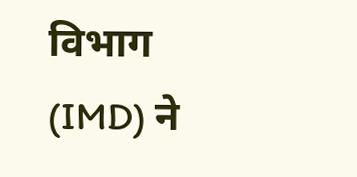विभाग (IMD) ने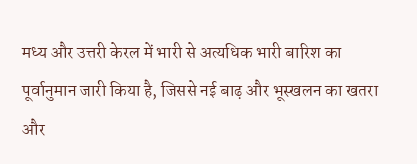मध्य और उत्तरी केरल में भारी से अत्यधिक भारी बारिश का पूर्वानुमान जारी किया है, जिससे नई बाढ़ और भूस्खलन का खतरा और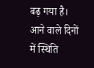बढ़ गया है। आने वाले दिनों में स्थिति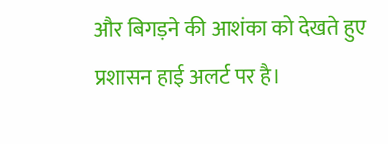और बिगड़ने की आशंका को देखते हुए प्रशासन हाई अलर्ट पर है।